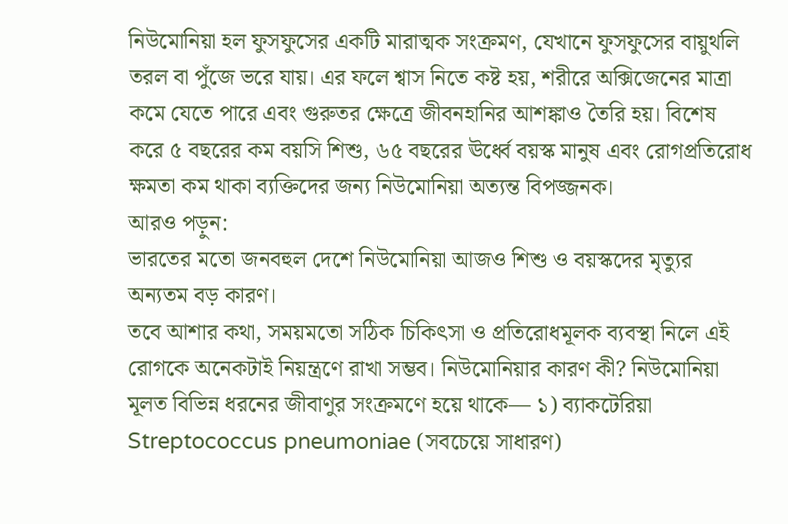নিউমোনিয়া হল ফুসফুসের একটি মারাত্মক সংক্রমণ, যেখানে ফুসফুসের বায়ুথলি তরল বা পুঁজে ভরে যায়। এর ফলে শ্বাস নিতে কষ্ট হয়, শরীরে অক্সিজেনের মাত্রা কমে যেতে পারে এবং গুরুতর ক্ষেত্রে জীবনহানির আশঙ্কাও তৈরি হয়। বিশেষ করে ৫ বছরের কম বয়সি শিশু, ৬৫ বছরের ঊর্ধ্বে বয়স্ক মানুষ এবং রোগপ্রতিরোধ ক্ষমতা কম থাকা ব্যক্তিদের জন্য নিউমোনিয়া অত্যন্ত বিপজ্জনক।
আরও পড়ুন:
ভারতের মতো জনবহুল দেশে নিউমোনিয়া আজও শিশু ও বয়স্কদের মৃত্যুর অন্যতম বড় কারণ।
তবে আশার কথা, সময়মতো সঠিক চিকিৎসা ও প্রতিরোধমূলক ব্যবস্থা নিলে এই রোগকে অনেকটাই নিয়ন্ত্রণে রাখা সম্ভব। নিউমোনিয়ার কারণ কী? নিউমোনিয়া মূলত বিভিন্ন ধরনের জীবাণুর সংক্রমণে হয়ে থাকে— ১) ব্যাকটেরিয়া Streptococcus pneumoniae (সবচেয়ে সাধারণ)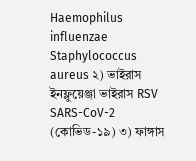Haemophilus influenzae Staphylococcus aureus ২) ভাইরাস ইনফ্লুয়েঞ্জা ভাইরাস RSV SARS-CoV-2 (কোভিড-১৯) ৩) ফাঙ্গাস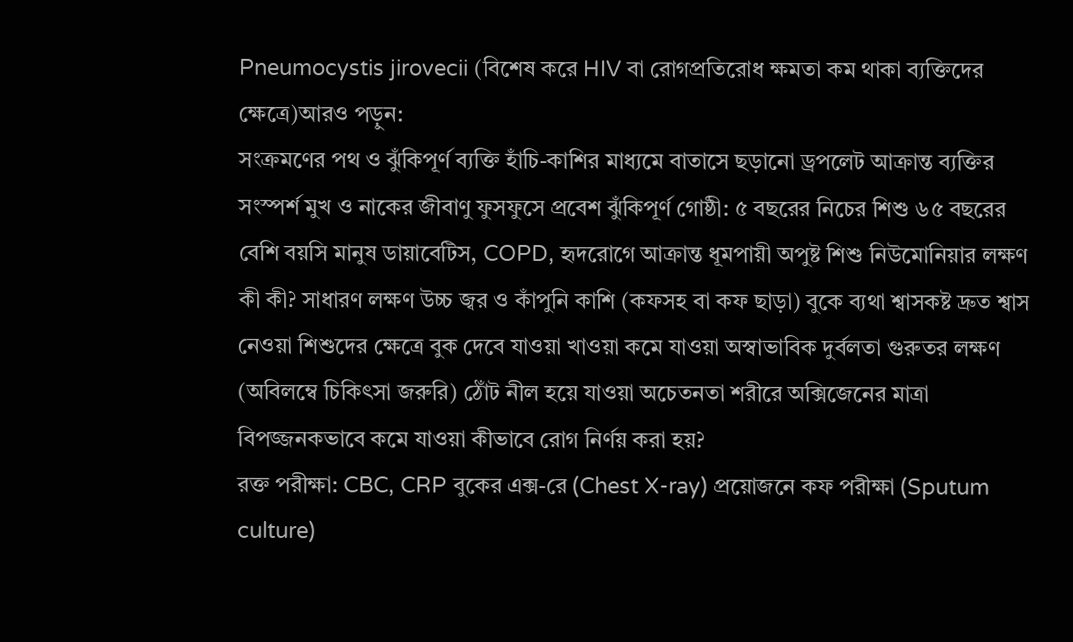Pneumocystis jirovecii (বিশেষ করে HIV বা রোগপ্রতিরোধ ক্ষমতা কম থাকা ব্যক্তিদের ক্ষেত্রে)আরও পড়ুন:
সংক্রমণের পথ ও ঝুঁকিপূর্ণ ব্যক্তি হাঁচি-কাশির মাধ্যমে বাতাসে ছড়ানো ড্রপলেট আক্রান্ত ব্যক্তির সংস্পর্শ মুখ ও নাকের জীবাণু ফুসফুসে প্রবেশ ঝুঁকিপূর্ণ গোষ্ঠী: ৫ বছরের নিচের শিশু ৬৫ বছরের বেশি বয়সি মানুষ ডায়াবেটিস, COPD, হৃদরোগে আক্রান্ত ধূমপায়ী অপুষ্ট শিশু নিউমোনিয়ার লক্ষণ কী কী? সাধারণ লক্ষণ উচ্চ জ্বর ও কাঁপুনি কাশি (কফসহ বা কফ ছাড়া) বুকে ব্যথা শ্বাসকষ্ট দ্রুত শ্বাস নেওয়া শিশুদের ক্ষেত্রে বুক দেবে যাওয়া খাওয়া কমে যাওয়া অস্বাভাবিক দুর্বলতা গুরুতর লক্ষণ (অবিলম্বে চিকিৎসা জরুরি) ঠোঁট নীল হয়ে যাওয়া অচেতনতা শরীরে অক্সিজেনের মাত্রা বিপজ্জনকভাবে কমে যাওয়া কীভাবে রোগ নির্ণয় করা হয়?
রক্ত পরীক্ষা: CBC, CRP বুকের এক্স-রে (Chest X-ray) প্রয়োজনে কফ পরীক্ষা (Sputum culture)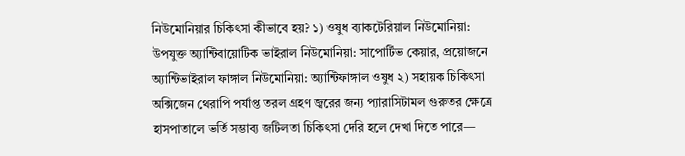নিউমোনিয়ার চিকিৎসা কীভাবে হয়? ১) ওষুধ ব্যাকটেরিয়াল নিউমোনিয়া: উপযুক্ত অ্যান্টিবায়োটিক ভাইরাল নিউমোনিয়া: সাপোর্টিভ কেয়ার, প্রয়োজনে অ্যান্টিভাইরাল ফাঙ্গাল নিউমোনিয়া: অ্যান্টিফাঙ্গাল ওষুধ ২) সহায়ক চিকিৎসা অক্সিজেন থেরাপি পর্যাপ্ত তরল গ্রহণ জ্বরের জন্য প্যারাসিটামল গুরুতর ক্ষেত্রে হাসপাতালে ভর্তি সম্ভাব্য জটিলতা চিকিৎসা দেরি হলে দেখা দিতে পারে—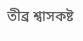তীব্র শ্বাসকষ্ট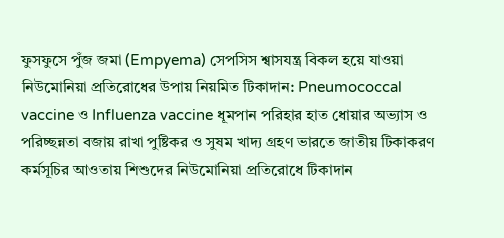ফুসফুসে পুঁজ জমা (Empyema) সেপসিস শ্বাসযন্ত্র বিকল হয়ে যাওয়া নিউমোনিয়া প্রতিরোধের উপায় নিয়মিত টিকাদান: Pneumococcal vaccine ও Influenza vaccine ধূমপান পরিহার হাত ধোয়ার অভ্যাস ও পরিচ্ছন্নতা বজায় রাখা পুষ্টিকর ও সুষম খাদ্য গ্রহণ ভারতে জাতীয় টিকাকরণ কর্মসূচির আওতায় শিশুদের নিউমোনিয়া প্রতিরোধে টিকাদান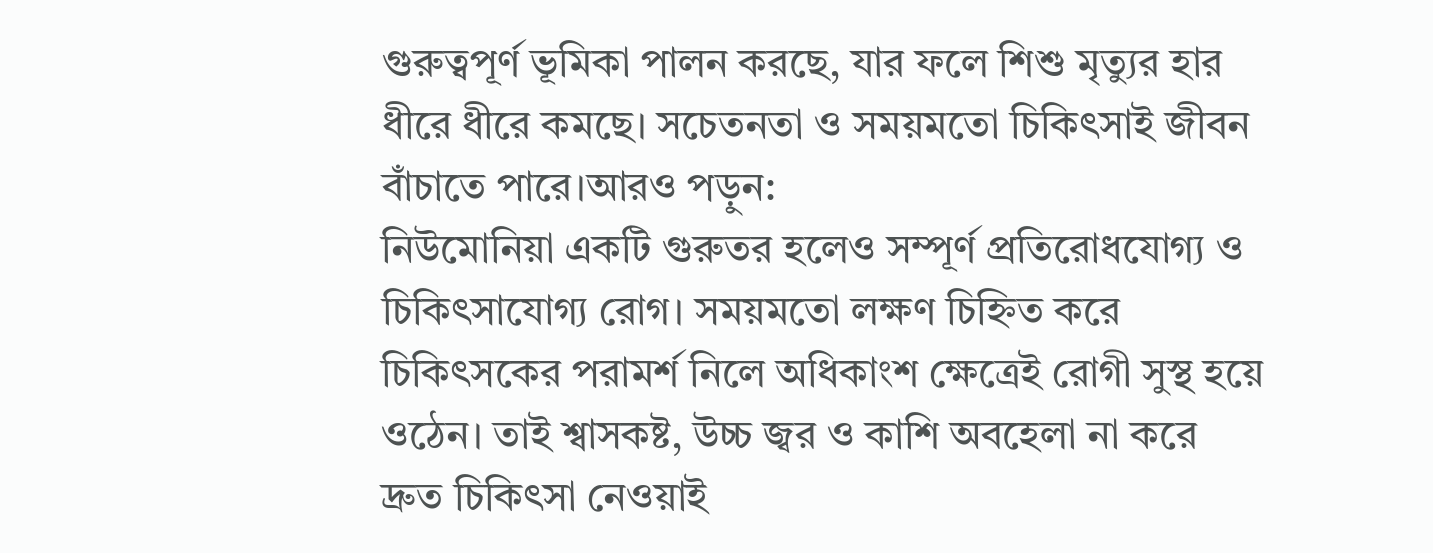গুরুত্বপূর্ণ ভূমিকা পালন করছে, যার ফলে শিশু মৃত্যুর হার ধীরে ধীরে কমছে। সচেতনতা ও সময়মতো চিকিৎসাই জীবন বাঁচাতে পারে।আরও পড়ুন:
নিউমোনিয়া একটি গুরুতর হলেও সম্পূর্ণ প্রতিরোধযোগ্য ও চিকিৎসাযোগ্য রোগ। সময়মতো লক্ষণ চিহ্নিত করে চিকিৎসকের পরামর্শ নিলে অধিকাংশ ক্ষেত্রেই রোগী সুস্থ হয়ে ওঠেন। তাই শ্বাসকষ্ট, উচ্চ জ্বর ও কাশি অবহেলা না করে দ্রুত চিকিৎসা নেওয়াই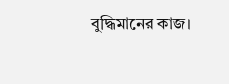বুদ্ধিমানের কাজ।